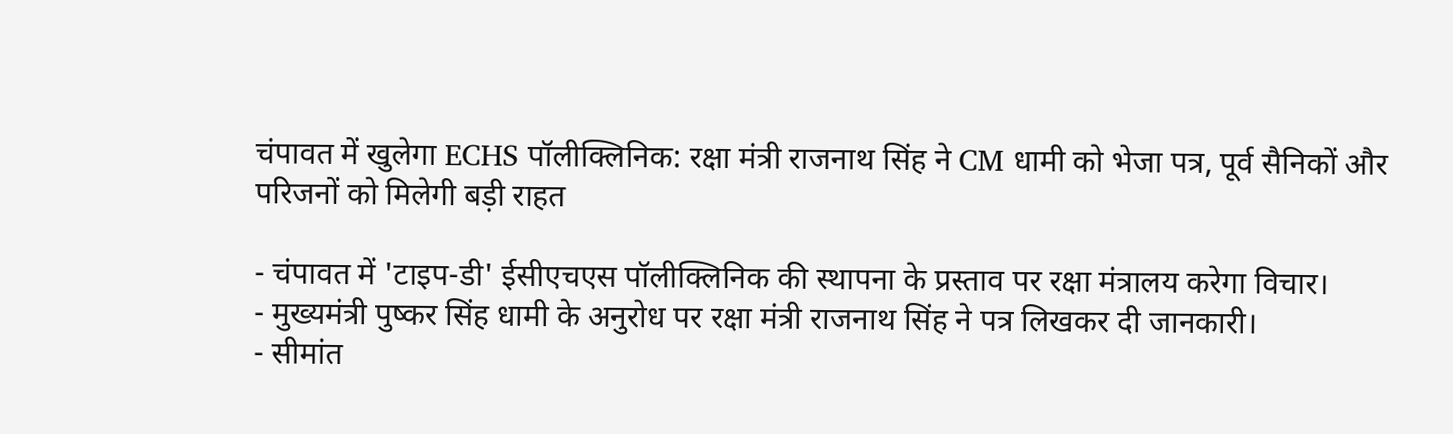चंपावत में खुलेगा ECHS पॉलीक्लिनिक: रक्षा मंत्री राजनाथ सिंह ने CM धामी को भेजा पत्र, पूर्व सैनिकों और परिजनों को मिलेगी बड़ी राहत

- चंपावत में 'टाइप-डी' ईसीएचएस पॉलीक्लिनिक की स्थापना के प्रस्ताव पर रक्षा मंत्रालय करेगा विचार।
- मुख्यमंत्री पुष्कर सिंह धामी के अनुरोध पर रक्षा मंत्री राजनाथ सिंह ने पत्र लिखकर दी जानकारी।
- सीमांत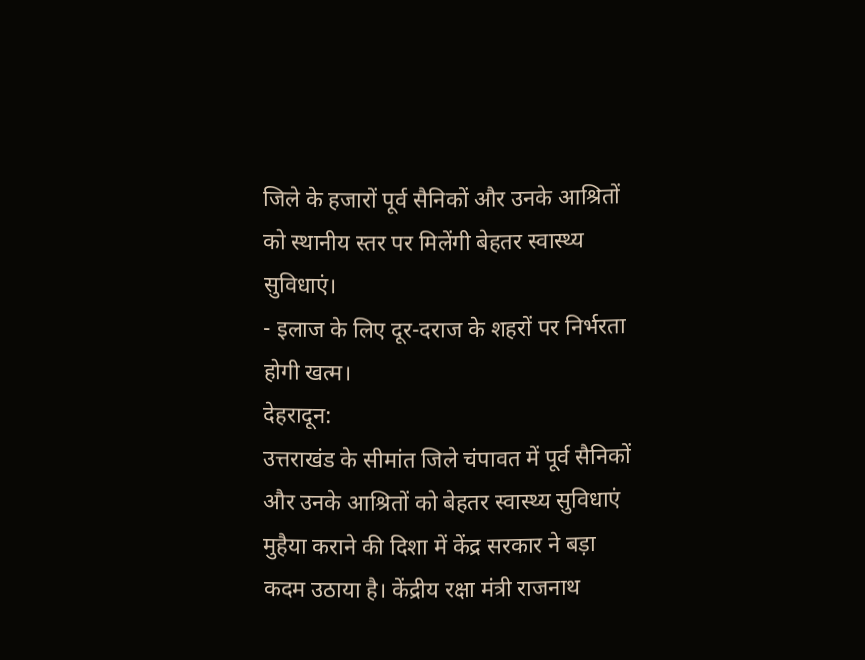जिले के हजारों पूर्व सैनिकों और उनके आश्रितों को स्थानीय स्तर पर मिलेंगी बेहतर स्वास्थ्य सुविधाएं।
- इलाज के लिए दूर-दराज के शहरों पर निर्भरता होगी खत्म।
देहरादून:
उत्तराखंड के सीमांत जिले चंपावत में पूर्व सैनिकों और उनके आश्रितों को बेहतर स्वास्थ्य सुविधाएं मुहैया कराने की दिशा में केंद्र सरकार ने बड़ा कदम उठाया है। केंद्रीय रक्षा मंत्री राजनाथ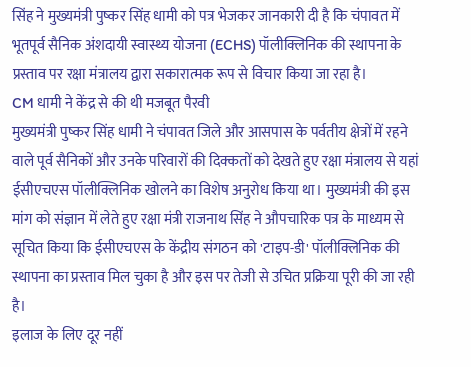सिंह ने मुख्यमंत्री पुष्कर सिंह धामी को पत्र भेजकर जानकारी दी है कि चंपावत में भूतपूर्व सैनिक अंशदायी स्वास्थ्य योजना (ECHS) पॉलीक्लिनिक की स्थापना के प्रस्ताव पर रक्षा मंत्रालय द्वारा सकारात्मक रूप से विचार किया जा रहा है।
CM धामी ने केंद्र से की थी मजबूत पैरवी
मुख्यमंत्री पुष्कर सिंह धामी ने चंपावत जिले और आसपास के पर्वतीय क्षेत्रों में रहने वाले पूर्व सैनिकों और उनके परिवारों की दिक्कतों को देखते हुए रक्षा मंत्रालय से यहां ईसीएचएस पॉलीक्लिनिक खोलने का विशेष अनुरोध किया था। मुख्यमंत्री की इस मांग को संज्ञान में लेते हुए रक्षा मंत्री राजनाथ सिंह ने औपचारिक पत्र के माध्यम से सूचित किया कि ईसीएचएस के केंद्रीय संगठन को 'टाइप-डी' पॉलीक्लिनिक की स्थापना का प्रस्ताव मिल चुका है और इस पर तेजी से उचित प्रक्रिया पूरी की जा रही है।
इलाज के लिए दूर नहीं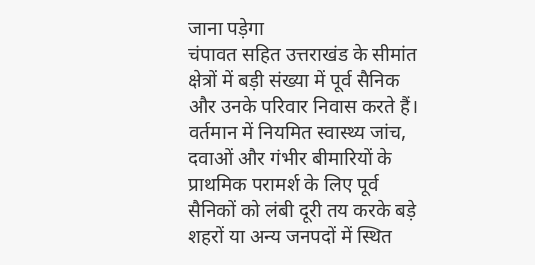जाना पड़ेगा
चंपावत सहित उत्तराखंड के सीमांत क्षेत्रों में बड़ी संख्या में पूर्व सैनिक और उनके परिवार निवास करते हैं। वर्तमान में नियमित स्वास्थ्य जांच, दवाओं और गंभीर बीमारियों के प्राथमिक परामर्श के लिए पूर्व सैनिकों को लंबी दूरी तय करके बड़े शहरों या अन्य जनपदों में स्थित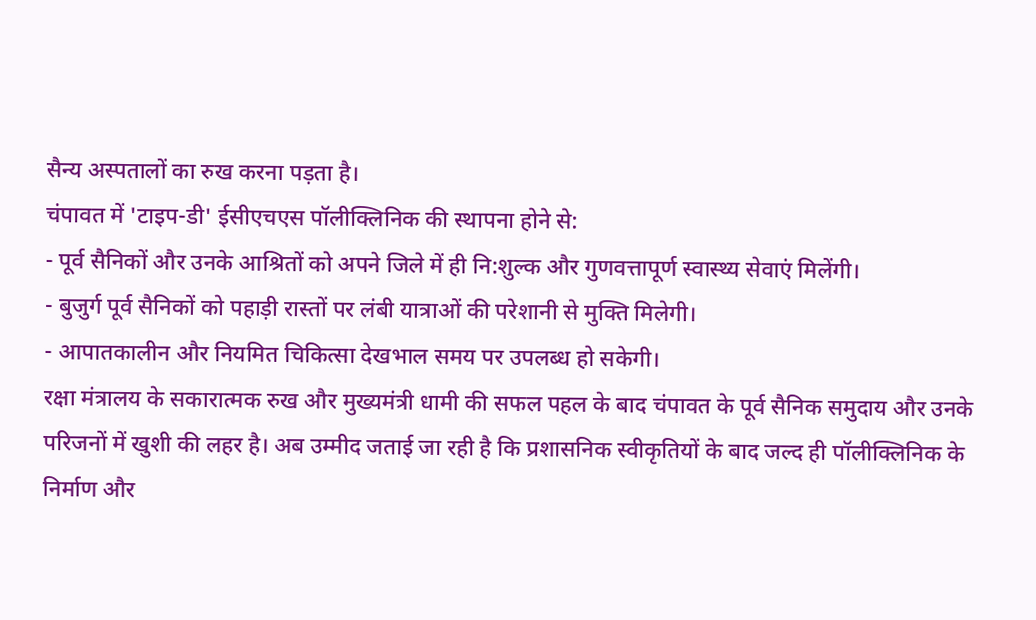सैन्य अस्पतालों का रुख करना पड़ता है।
चंपावत में 'टाइप-डी' ईसीएचएस पॉलीक्लिनिक की स्थापना होने से:
- पूर्व सैनिकों और उनके आश्रितों को अपने जिले में ही नि:शुल्क और गुणवत्तापूर्ण स्वास्थ्य सेवाएं मिलेंगी।
- बुजुर्ग पूर्व सैनिकों को पहाड़ी रास्तों पर लंबी यात्राओं की परेशानी से मुक्ति मिलेगी।
- आपातकालीन और नियमित चिकित्सा देखभाल समय पर उपलब्ध हो सकेगी।
रक्षा मंत्रालय के सकारात्मक रुख और मुख्यमंत्री धामी की सफल पहल के बाद चंपावत के पूर्व सैनिक समुदाय और उनके परिजनों में खुशी की लहर है। अब उम्मीद जताई जा रही है कि प्रशासनिक स्वीकृतियों के बाद जल्द ही पॉलीक्लिनिक के निर्माण और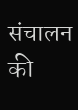संचालन की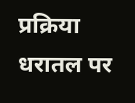प्रक्रिया धरातल पर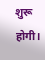शुरू होगी।